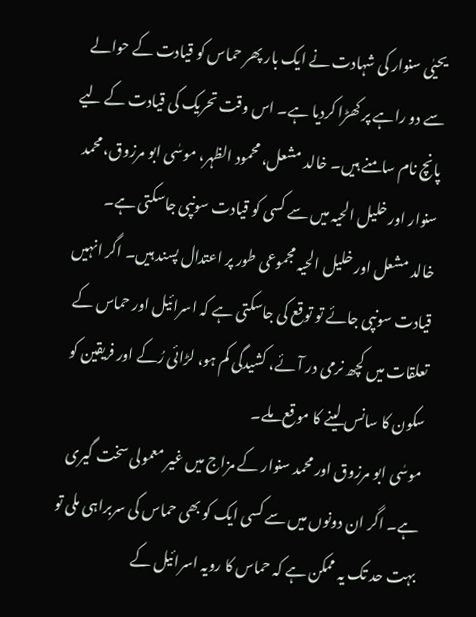یحیٰی سنوار کی شہادت نے ایک بار پھر حماس کو قیادت کے حوالے سے دو راہے پر کھڑا کردیا ہے۔ اس وقت تحریک کی قیادت کے لیے پانچ نام سامنے ہیں۔ خالد مشعل، محمود الظہر، موسٰی ابو مرزوق، محمد سنوار اور خلیل الحیہ میں سے کسی کو قیادت سونپی جاسکتی ہے۔
خالد مشعل اور خلیل الحیہ مجموعی طور پر اعتدال پسند ہیں۔ اگر انہیں قیادت سونپی جائے تو توقع کی جاسکتی ہے کہ اسرائیل اور حماس کے تعلقات میں کچھ نرمی در آئے، کشیدگی کم ہو، لڑائی رُکے اور فریقین کو سکون کا سانس لینے کا موقع ملے۔
موسٰی ابو مرزوق اور محمد سنوار کے مزاج میں غیر معمولی سخت گیری ہے۔ اگر ان دونوں میں سے کسی ایک کو بھی حماس کی سربراہی ملی تو بہت حد تک یہ ممکن ہے کہ حماس کا رویہ اسرائیل کے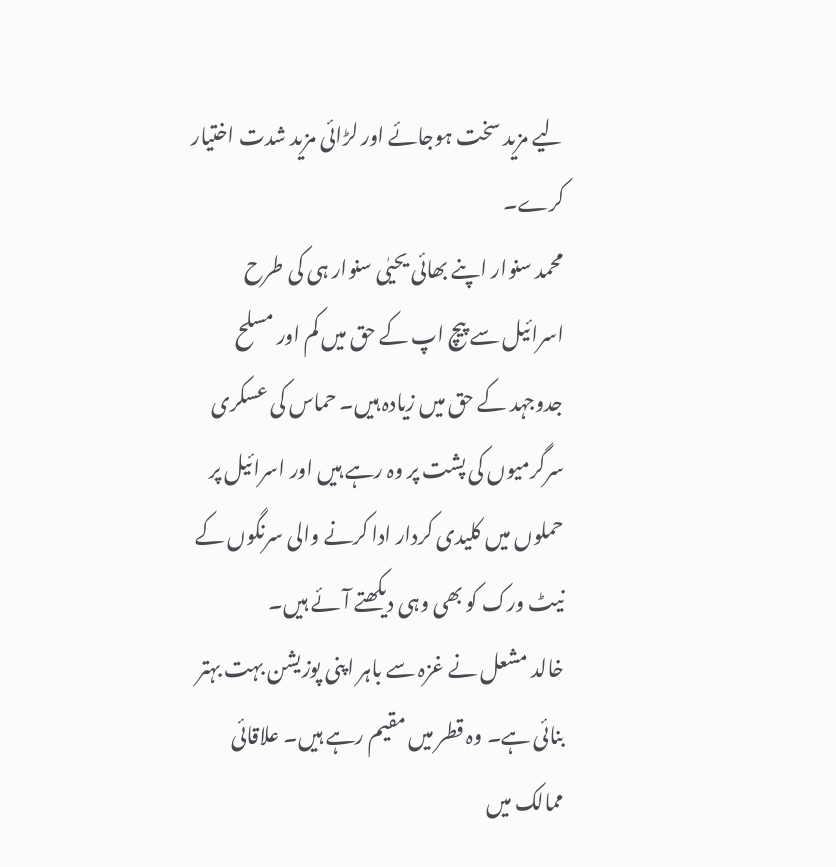لیے مزید سخت ہوجائے اور لڑائی مزید شدت اختیار کرے۔
محمد سنوار اپنے بھائی یحیٰی سنوار ہی کی طرح اسرائیل سے پیچ اپ کے حق میں کم اور مسلح جدوجہد کے حق میں زیادہ ہیں۔ حماس کی عسکری سرگرمیوں کی پشت پر وہ رہے ہیں اور اسرائیل پر حملوں میں کلیدی کردار ادا کرنے والی سرنگوں کے نیٹ ورک کو بھی وہی دیکھتے آئے ہیں۔
خالد مشعل نے غزہ سے باہر اپنی پوزیشن بہت بہتر بنائی ہے۔ وہ قطر میں مقیم رہے ہیں۔ علاقائی ممالک میں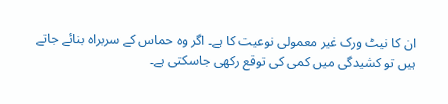ان کا نیٹ ورک غیر معمولی نوعیت کا ہے۔ اگر وہ حماس کے سربراہ بنائے جاتے ہیں تو کشیدگی میں کمی کی توقع رکھی جاسکتی ہے۔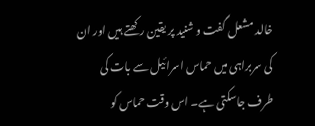خالد مشعل گفت و شنید پر یقین رکھتے ہیں اور ان کی سربراہی میں حماس اسرائیل سے بات کی طرف جاسکتی ہے۔ اس وقت حماس کو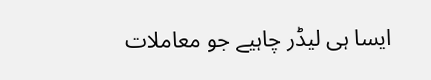ایسا ہی لیڈر چاہیے جو معاملات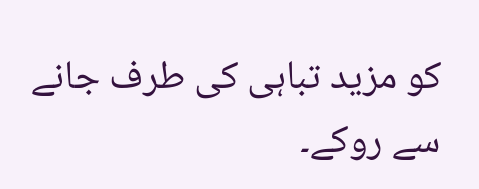کو مزید تباہی کی طرف جانے سے روکے۔